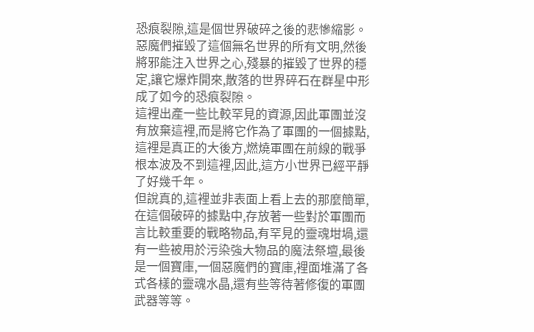恐痕裂隙,這是個世界破碎之後的悲慘縮影。
惡魔們摧毀了這個無名世界的所有文明,然後將邪能注入世界之心,殘暴的摧毀了世界的穩定,讓它爆炸開來,散落的世界碎石在群星中形成了如今的恐痕裂隙。
這裡出產一些比較罕見的資源,因此軍團並沒有放棄這裡,而是將它作為了軍團的一個據點,這裡是真正的大後方,燃燒軍團在前線的戰爭根本波及不到這裡,因此,這方小世界已經平靜了好幾千年。
但說真的,這裡並非表面上看上去的那麼簡單,在這個破碎的據點中,存放著一些對於軍團而言比較重要的戰略物品,有罕見的靈魂坩堝,還有一些被用於污染強大物品的魔法祭壇,最後是一個寶庫,一個惡魔們的寶庫,裡面堆滿了各式各樣的靈魂水晶,還有些等待著修復的軍團武器等等。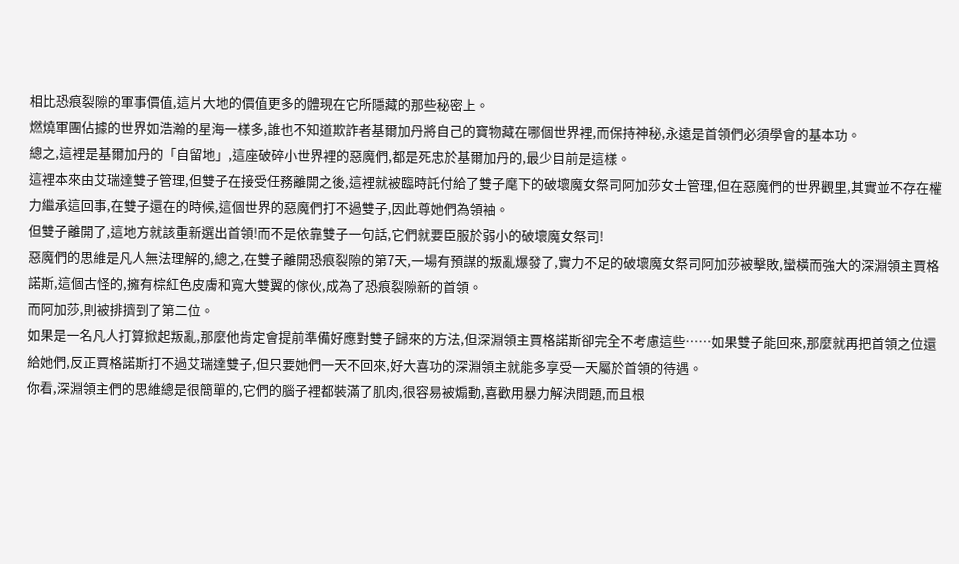相比恐痕裂隙的軍事價值,這片大地的價值更多的體現在它所隱藏的那些秘密上。
燃燒軍團佔據的世界如浩瀚的星海一樣多,誰也不知道欺詐者基爾加丹將自己的寶物藏在哪個世界裡,而保持神秘,永遠是首領們必須學會的基本功。
總之,這裡是基爾加丹的「自留地」,這座破碎小世界裡的惡魔們,都是死忠於基爾加丹的,最少目前是這樣。
這裡本來由艾瑞達雙子管理,但雙子在接受任務離開之後,這裡就被臨時託付給了雙子麾下的破壞魔女祭司阿加莎女士管理,但在惡魔們的世界觀里,其實並不存在權力繼承這回事,在雙子還在的時候,這個世界的惡魔們打不過雙子,因此尊她們為領袖。
但雙子離開了,這地方就該重新選出首領!而不是依靠雙子一句話,它們就要臣服於弱小的破壞魔女祭司!
惡魔們的思維是凡人無法理解的,總之,在雙子離開恐痕裂隙的第7天,一場有預謀的叛亂爆發了,實力不足的破壞魔女祭司阿加莎被擊敗,蠻橫而強大的深淵領主賈格諾斯,這個古怪的,擁有棕紅色皮膚和寬大雙翼的傢伙,成為了恐痕裂隙新的首領。
而阿加莎,則被排擠到了第二位。
如果是一名凡人打算掀起叛亂,那麼他肯定會提前準備好應對雙子歸來的方法,但深淵領主賈格諾斯卻完全不考慮這些……如果雙子能回來,那麼就再把首領之位還給她們,反正賈格諾斯打不過艾瑞達雙子,但只要她們一天不回來,好大喜功的深淵領主就能多享受一天屬於首領的待遇。
你看,深淵領主們的思維總是很簡單的,它們的腦子裡都裝滿了肌肉,很容易被煽動,喜歡用暴力解決問題,而且根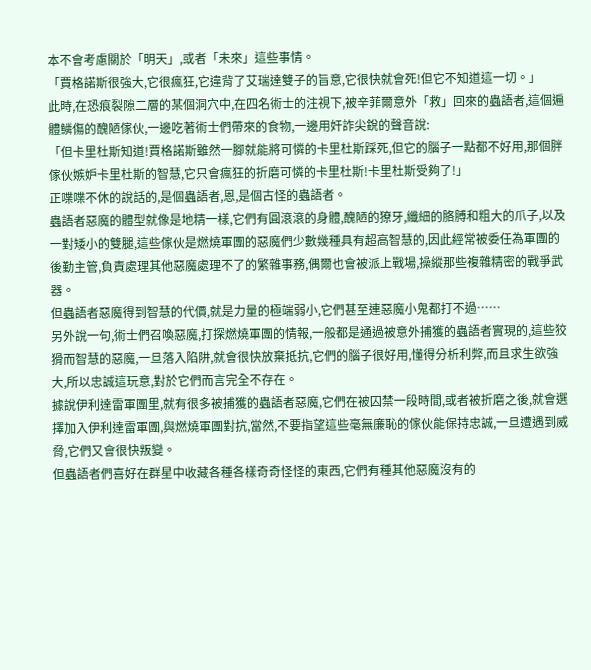本不會考慮關於「明天」,或者「未來」這些事情。
「賈格諾斯很強大,它很瘋狂,它違背了艾瑞達雙子的旨意,它很快就會死!但它不知道這一切。」
此時,在恐痕裂隙二層的某個洞穴中,在四名術士的注視下,被辛菲爾意外「救」回來的蟲語者,這個遍體鱗傷的醜陋傢伙,一邊吃著術士們帶來的食物,一邊用奸詐尖銳的聲音說:
「但卡里杜斯知道!賈格諾斯雖然一腳就能將可憐的卡里杜斯踩死,但它的腦子一點都不好用,那個胖傢伙嫉妒卡里杜斯的智慧,它只會瘋狂的折磨可憐的卡里杜斯!卡里杜斯受夠了!」
正喋喋不休的說話的,是個蟲語者,恩,是個古怪的蟲語者。
蟲語者惡魔的體型就像是地精一樣,它們有圓滾滾的身體,醜陋的獠牙,纖細的胳膊和粗大的爪子,以及一對矮小的雙腿,這些傢伙是燃燒軍團的惡魔們少數幾種具有超高智慧的,因此經常被委任為軍團的後勤主管,負責處理其他惡魔處理不了的繁雜事務,偶爾也會被派上戰場,操縱那些複雜精密的戰爭武器。
但蟲語者惡魔得到智慧的代價,就是力量的極端弱小,它們甚至連惡魔小鬼都打不過……
另外說一句,術士們召喚惡魔,打探燃燒軍團的情報,一般都是通過被意外捕獲的蟲語者實現的,這些狡猾而智慧的惡魔,一旦落入陷阱,就會很快放棄抵抗,它們的腦子很好用,懂得分析利弊,而且求生欲強大,所以忠誠這玩意,對於它們而言完全不存在。
據說伊利達雷軍團里,就有很多被捕獲的蟲語者惡魔,它們在被囚禁一段時間,或者被折磨之後,就會選擇加入伊利達雷軍團,與燃燒軍團對抗,當然,不要指望這些毫無廉恥的傢伙能保持忠誠,一旦遭遇到威脅,它們又會很快叛變。
但蟲語者們喜好在群星中收藏各種各樣奇奇怪怪的東西,它們有種其他惡魔沒有的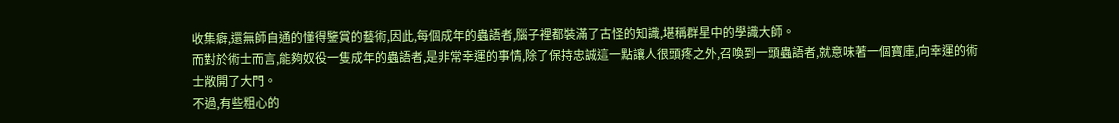收集癖,還無師自通的懂得鑒賞的藝術,因此,每個成年的蟲語者,腦子裡都裝滿了古怪的知識,堪稱群星中的學識大師。
而對於術士而言,能夠奴役一隻成年的蟲語者,是非常幸運的事情,除了保持忠誠這一點讓人很頭疼之外,召喚到一頭蟲語者,就意味著一個寶庫,向幸運的術士敞開了大門。
不過,有些粗心的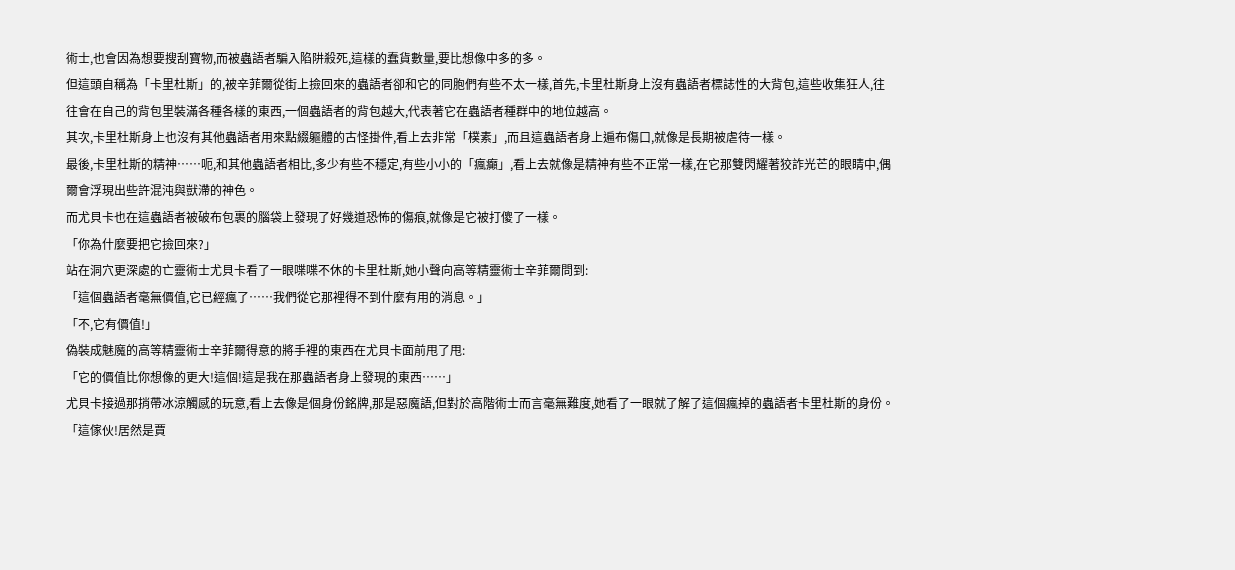術士,也會因為想要搜刮寶物,而被蟲語者騙入陷阱殺死,這樣的蠢貨數量,要比想像中多的多。
但這頭自稱為「卡里杜斯」的,被辛菲爾從街上撿回來的蟲語者卻和它的同胞們有些不太一樣,首先,卡里杜斯身上沒有蟲語者標誌性的大背包,這些收集狂人,往往會在自己的背包里裝滿各種各樣的東西,一個蟲語者的背包越大,代表著它在蟲語者種群中的地位越高。
其次,卡里杜斯身上也沒有其他蟲語者用來點綴軀體的古怪掛件,看上去非常「樸素」,而且這蟲語者身上遍布傷口,就像是長期被虐待一樣。
最後,卡里杜斯的精神……呃,和其他蟲語者相比,多少有些不穩定,有些小小的「瘋癲」,看上去就像是精神有些不正常一樣,在它那雙閃耀著狡詐光芒的眼睛中,偶爾會浮現出些許混沌與獃滯的神色。
而尤貝卡也在這蟲語者被破布包裹的腦袋上發現了好幾道恐怖的傷痕,就像是它被打傻了一樣。
「你為什麼要把它撿回來?」
站在洞穴更深處的亡靈術士尤貝卡看了一眼喋喋不休的卡里杜斯,她小聲向高等精靈術士辛菲爾問到:
「這個蟲語者毫無價值,它已經瘋了……我們從它那裡得不到什麼有用的消息。」
「不,它有價值!」
偽裝成魅魔的高等精靈術士辛菲爾得意的將手裡的東西在尤貝卡面前甩了甩:
「它的價值比你想像的更大!這個!這是我在那蟲語者身上發現的東西……」
尤貝卡接過那捎帶冰涼觸感的玩意,看上去像是個身份銘牌,那是惡魔語,但對於高階術士而言毫無難度,她看了一眼就了解了這個瘋掉的蟲語者卡里杜斯的身份。
「這傢伙!居然是賈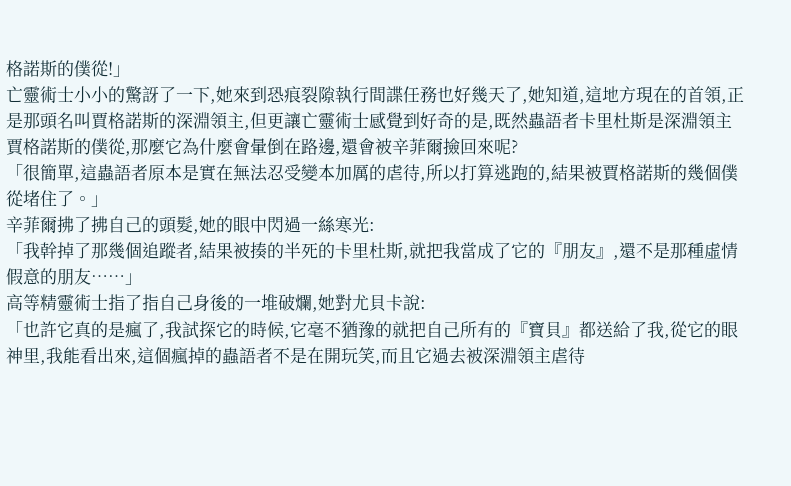格諾斯的僕從!」
亡靈術士小小的驚訝了一下,她來到恐痕裂隙執行間諜任務也好幾天了,她知道,這地方現在的首領,正是那頭名叫賈格諾斯的深淵領主,但更讓亡靈術士感覺到好奇的是,既然蟲語者卡里杜斯是深淵領主賈格諾斯的僕從,那麼它為什麼會暈倒在路邊,還會被辛菲爾撿回來呢?
「很簡單,這蟲語者原本是實在無法忍受變本加厲的虐待,所以打算逃跑的,結果被賈格諾斯的幾個僕從堵住了。」
辛菲爾拂了拂自己的頭髮,她的眼中閃過一絲寒光:
「我幹掉了那幾個追蹤者,結果被揍的半死的卡里杜斯,就把我當成了它的『朋友』,還不是那種虛情假意的朋友……」
高等精靈術士指了指自己身後的一堆破爛,她對尤貝卡說:
「也許它真的是瘋了,我試探它的時候,它毫不猶豫的就把自己所有的『寶貝』都送給了我,從它的眼神里,我能看出來,這個瘋掉的蟲語者不是在開玩笑,而且它過去被深淵領主虐待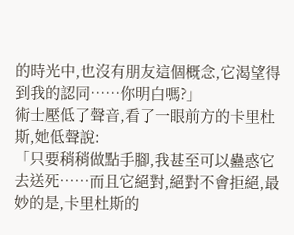的時光中,也沒有朋友這個概念,它渴望得到我的認同……你明白嗎?」
術士壓低了聲音,看了一眼前方的卡里杜斯,她低聲說:
「只要稍稍做點手腳,我甚至可以蠱惑它去送死……而且它絕對,絕對不會拒絕,最妙的是,卡里杜斯的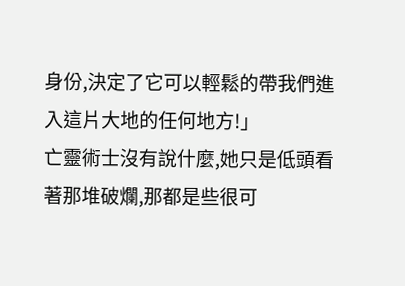身份,決定了它可以輕鬆的帶我們進入這片大地的任何地方!」
亡靈術士沒有說什麼,她只是低頭看著那堆破爛,那都是些很可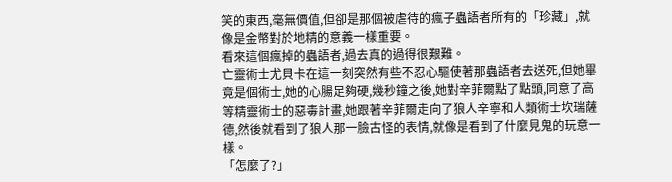笑的東西,毫無價值,但卻是那個被虐待的瘋子蟲語者所有的「珍藏」,就像是金幣對於地精的意義一樣重要。
看來這個瘋掉的蟲語者,過去真的過得很艱難。
亡靈術士尤貝卡在這一刻突然有些不忍心驅使著那蟲語者去送死,但她畢竟是個術士,她的心腸足夠硬,幾秒鐘之後,她對辛菲爾點了點頭,同意了高等精靈術士的惡毒計畫,她跟著辛菲爾走向了狼人辛寧和人類術士坎瑞薩德,然後就看到了狼人那一臉古怪的表情,就像是看到了什麼見鬼的玩意一樣。
「怎麼了?」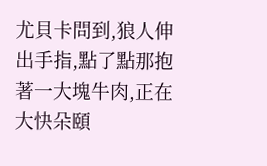尤貝卡問到,狼人伸出手指,點了點那抱著一大塊牛肉,正在大快朵頤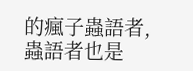的瘋子蟲語者,蟲語者也是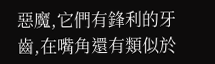惡魔,它們有鋒利的牙齒,在嘴角還有類似於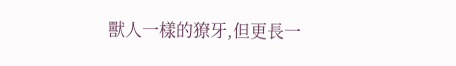獸人一樣的獠牙,但更長一